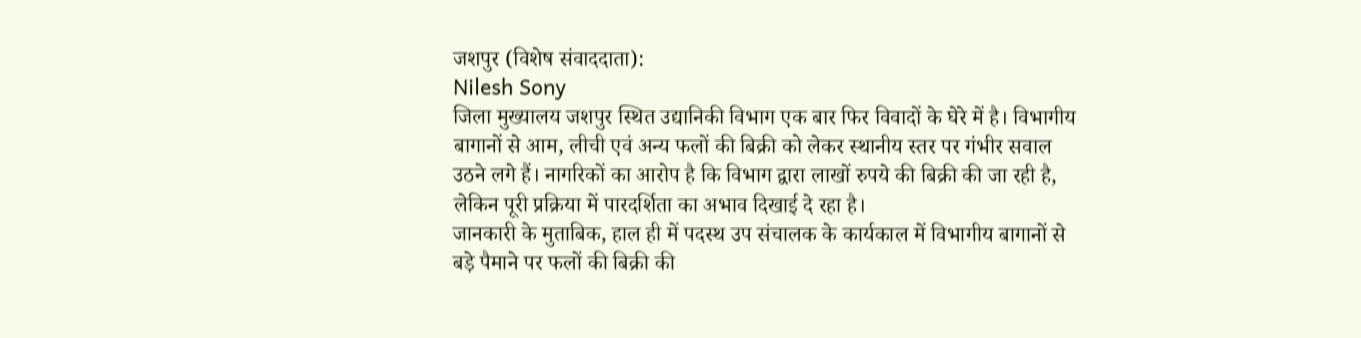जशपुर (विशेष संवाददाता):
Nilesh Sony
जिला मुख्यालय जशपुर स्थित उद्यानिकी विभाग एक बार फिर विवादों के घेरे में है। विभागीय बागानों से आम, लीची एवं अन्य फलों की बिक्री को लेकर स्थानीय स्तर पर गंभीर सवाल उठने लगे हैं। नागरिकों का आरोप है कि विभाग द्वारा लाखों रुपये की बिक्री की जा रही है, लेकिन पूरी प्रक्रिया में पारदर्शिता का अभाव दिखाई दे रहा है।
जानकारी के मुताबिक, हाल ही में पदस्थ उप संचालक के कार्यकाल में विभागीय बागानों से बड़े पैमाने पर फलों की बिक्री की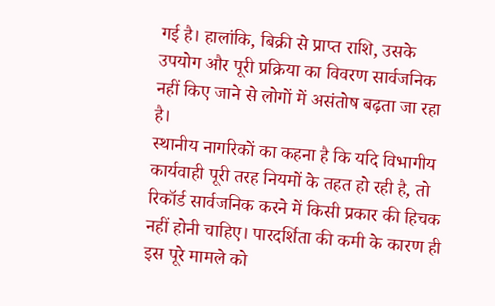गई है। हालांकि, बिक्री से प्राप्त राशि, उसके उपयोग और पूरी प्रक्रिया का विवरण सार्वजनिक नहीं किए जाने से लोगों में असंतोष बढ़ता जा रहा है।
स्थानीय नागरिकों का कहना है कि यदि विभागीय कार्यवाही पूरी तरह नियमों के तहत हो रही है, तो रिकॉर्ड सार्वजनिक करने में किसी प्रकार की हिचक नहीं होनी चाहिए। पारदर्शिता की कमी के कारण ही इस पूरे मामले को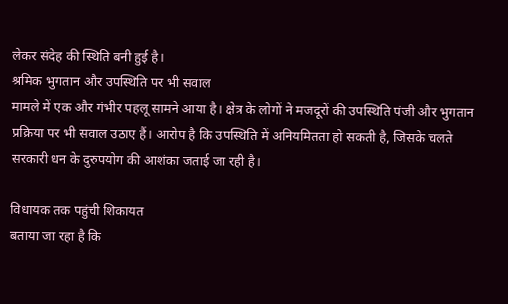लेकर संदेह की स्थिति बनी हुई है।
श्रमिक भुगतान और उपस्थिति पर भी सवाल
मामले में एक और गंभीर पहलू सामने आया है। क्षेत्र के लोगों ने मजदूरों की उपस्थिति पंजी और भुगतान प्रक्रिया पर भी सवाल उठाए हैं। आरोप है कि उपस्थिति में अनियमितता हो सकती है, जिसके चलते सरकारी धन के दुरुपयोग की आशंका जताई जा रही है।

विधायक तक पहुंची शिकायत
बताया जा रहा है कि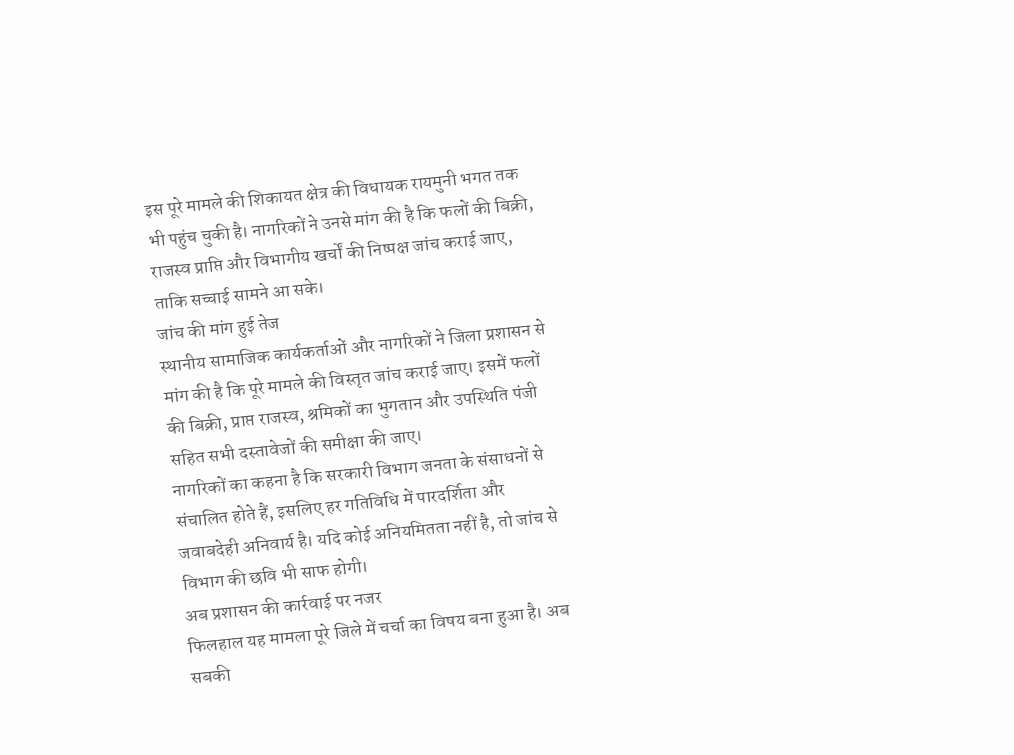इस पूरे मामले की शिकायत क्षेत्र की विधायक रायमुनी भगत तक भी पहुंच चुकी है। नागरिकों ने उनसे मांग की है कि फलों की बिक्री, राजस्व प्राप्ति और विभागीय खर्चों की निष्पक्ष जांच कराई जाए, ताकि सच्चाई सामने आ सके।
जांच की मांग हुई तेज
स्थानीय सामाजिक कार्यकर्ताओं और नागरिकों ने जिला प्रशासन से मांग की है कि पूरे मामले की विस्तृत जांच कराई जाए। इसमें फलों की बिक्री, प्राप्त राजस्व, श्रमिकों का भुगतान और उपस्थिति पंजी सहित सभी दस्तावेजों की समीक्षा की जाए।
नागरिकों का कहना है कि सरकारी विभाग जनता के संसाधनों से संचालित होते हैं, इसलिए हर गतिविधि में पारदर्शिता और जवाबदेही अनिवार्य है। यदि कोई अनियमितता नहीं है, तो जांच से विभाग की छवि भी साफ होगी।
अब प्रशासन की कार्रवाई पर नजर
फिलहाल यह मामला पूरे जिले में चर्चा का विषय बना हुआ है। अब सबकी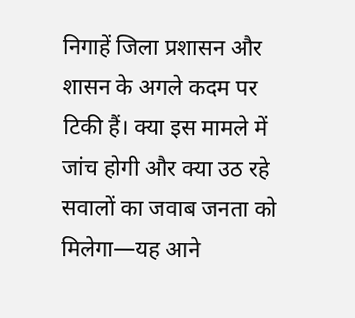निगाहें जिला प्रशासन और शासन के अगले कदम पर टिकी हैं। क्या इस मामले में जांच होगी और क्या उठ रहे सवालों का जवाब जनता को मिलेगा—यह आने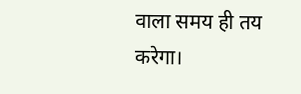वाला समय ही तय करेगा।